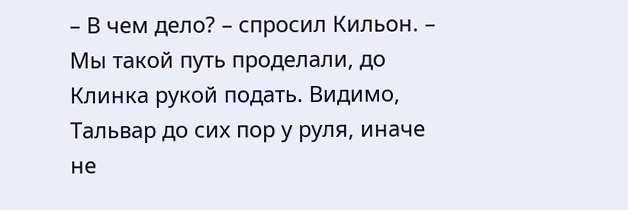– В чем дело? – спросил Кильон. – Мы такой путь проделали, до Клинка рукой подать. Видимо, Тальвар до сих пор у руля, иначе не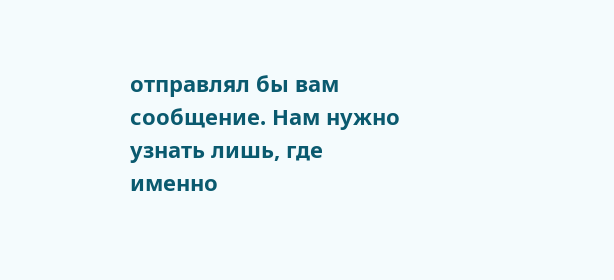отправлял бы вам сообщение. Нам нужно узнать лишь, где именно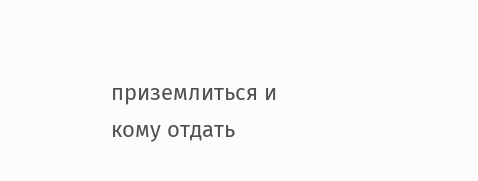приземлиться и кому отдать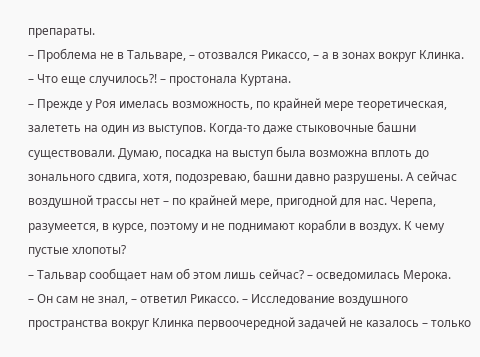препараты.
– Проблема не в Тальваре, – отозвался Рикассо, – а в зонах вокруг Клинка.
– Что еще случилось?! – простонала Куртана.
– Прежде у Роя имелась возможность, по крайней мере теоретическая, залететь на один из выступов. Когда-то даже стыковочные башни существовали. Думаю, посадка на выступ была возможна вплоть до зонального сдвига, хотя, подозреваю, башни давно разрушены. А сейчас воздушной трассы нет – по крайней мере, пригодной для нас. Черепа, разумеется, в курсе, поэтому и не поднимают корабли в воздух. К чему пустые хлопоты?
– Тальвар сообщает нам об этом лишь сейчас? – осведомилась Мерока.
– Он сам не знал, – ответил Рикассо. – Исследование воздушного пространства вокруг Клинка первоочередной задачей не казалось – только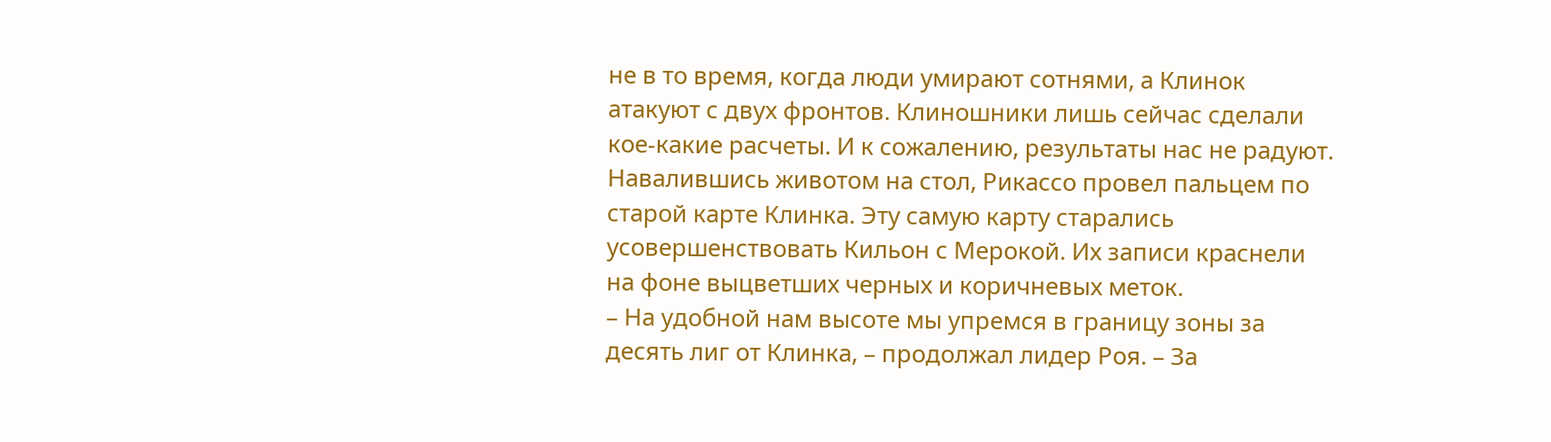не в то время, когда люди умирают сотнями, а Клинок атакуют с двух фронтов. Клиношники лишь сейчас сделали кое-какие расчеты. И к сожалению, результаты нас не радуют.
Навалившись животом на стол, Рикассо провел пальцем по старой карте Клинка. Эту самую карту старались усовершенствовать Кильон с Мерокой. Их записи краснели на фоне выцветших черных и коричневых меток.
– На удобной нам высоте мы упремся в границу зоны за десять лиг от Клинка, – продолжал лидер Роя. – За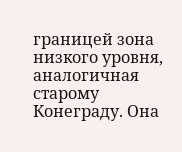границей зона низкого уровня, аналогичная старому Конеграду. Она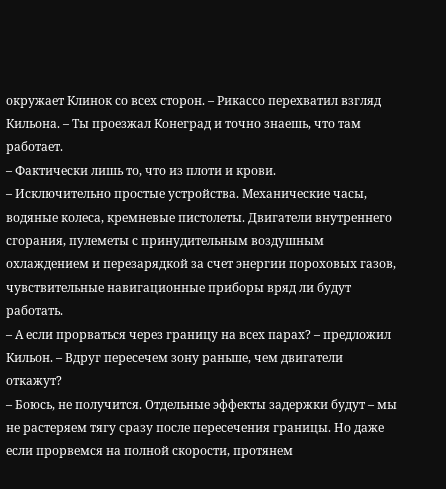окружает Клинок со всех сторон. – Рикассо перехватил взгляд Кильона. – Ты проезжал Конеград и точно знаешь, что там работает.
– Фактически лишь то, что из плоти и крови.
– Исключительно простые устройства. Механические часы, водяные колеса, кремневые пистолеты. Двигатели внутреннего сгорания, пулеметы с принудительным воздушным охлаждением и перезарядкой за счет энергии пороховых газов, чувствительные навигационные приборы вряд ли будут работать.
– А если прорваться через границу на всех парах? – предложил Кильон. – Вдруг пересечем зону раньше, чем двигатели откажут?
– Боюсь, не получится. Отдельные эффекты задержки будут – мы не растеряем тягу сразу после пересечения границы. Но даже если прорвемся на полной скорости, протянем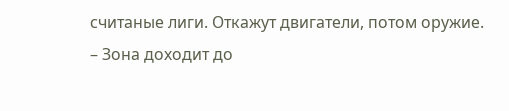считаные лиги. Откажут двигатели, потом оружие.
– Зона доходит до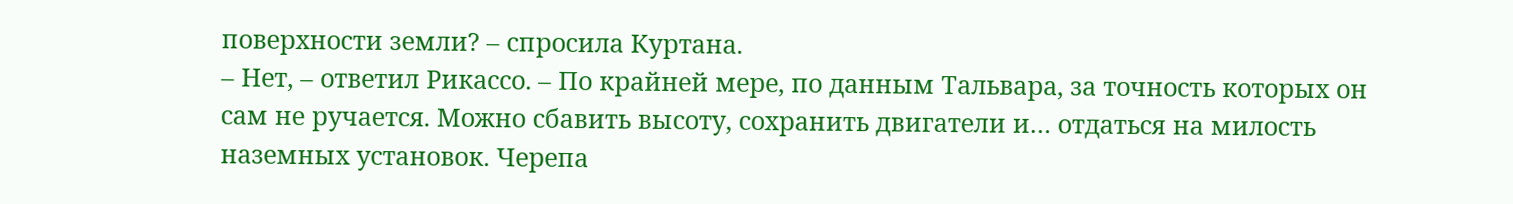поверхности земли? – спросила Куртана.
– Нет, – ответил Рикассо. – По крайней мере, по данным Тальвара, за точность которых он сам не ручается. Можно сбавить высоту, сохранить двигатели и… отдаться на милость наземных установок. Черепа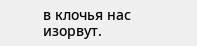в клочья нас изорвут.